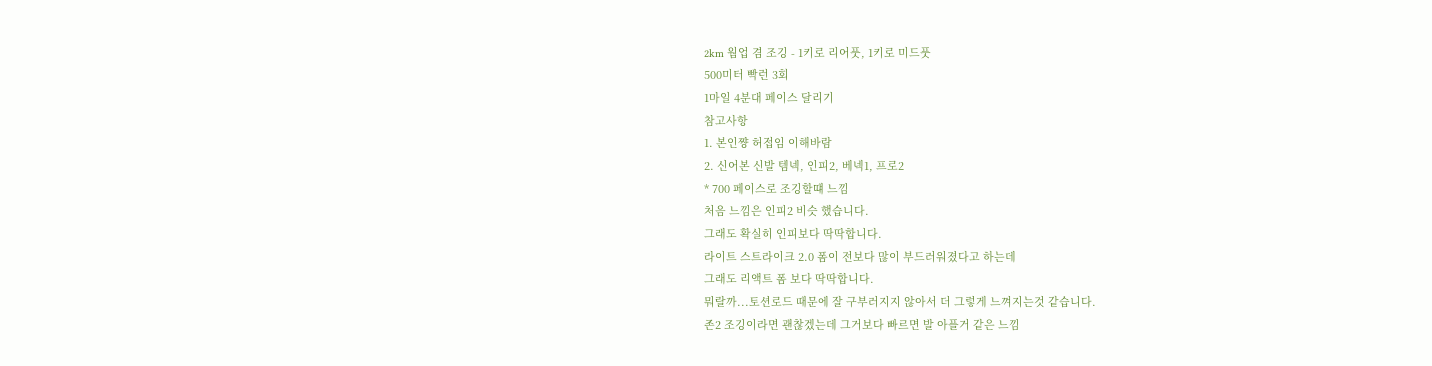2km 웜업 겸 조깅 - 1키로 리어풋, 1키로 미드풋
500미터 빡런 3회
1마일 4분대 페이스 달리기
참고사항
1. 본인쨩 허접임 이해바람
2. 신어본 신발 템넥, 인피2, 베넥1, 프로2
* 700 페이스로 조깅할떄 느낌
처음 느낌은 인피2 비슷 했습니다.
그래도 확실히 인피보다 딱딱합니다.
라이트 스트라이크 2.0 폼이 전보다 많이 부드러워졌다고 하는데
그래도 리액트 폼 보다 딱딱합니다.
뭐랄까...토션로드 때문에 잘 구부러지지 않아서 더 그렇게 느껴지는것 같습니다.
존2 조깅이라면 괜찮겠는데 그거보다 빠르면 발 아플거 같은 느낌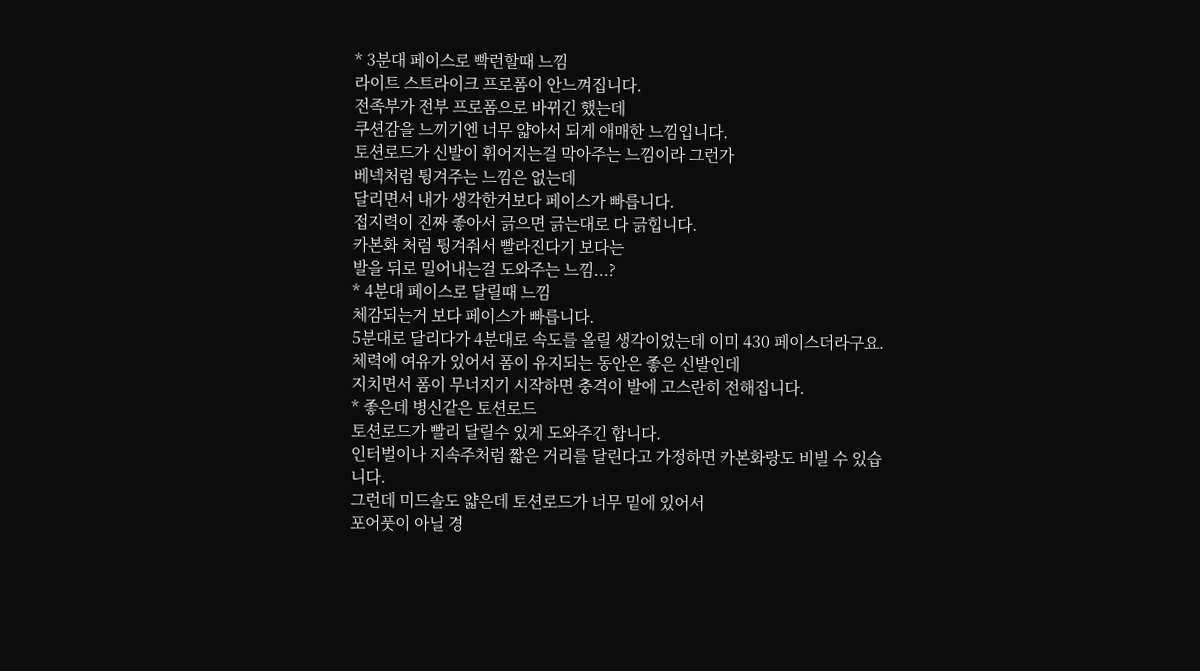* 3분대 페이스로 빡런할때 느낌
라이트 스트라이크 프로폼이 안느껴집니다.
전족부가 전부 프로폼으로 바뀌긴 했는데
쿠션감을 느끼기엔 너무 얇아서 되게 애매한 느낌입니다.
토션로드가 신발이 휘어지는걸 막아주는 느낌이라 그런가
베넥처럼 튕겨주는 느낌은 없는데
달리면서 내가 생각한거보다 페이스가 빠릅니다.
접지력이 진짜 좋아서 긁으면 긁는대로 다 긁힙니다.
카본화 처럼 튕겨줘서 빨라진다기 보다는
발을 뒤로 밀어내는걸 도와주는 느낌...?
* 4분대 페이스로 달릴때 느낌
체감되는거 보다 페이스가 빠릅니다.
5분대로 달리다가 4분대로 속도를 올릴 생각이었는데 이미 430 페이스더라구요.
체력에 여유가 있어서 폼이 유지되는 동안은 좋은 신발인데
지치면서 폼이 무너지기 시작하면 충격이 발에 고스란히 전해집니다.
* 좋은데 병신같은 토션로드
토션로드가 빨리 달릴수 있게 도와주긴 합니다.
인터벌이나 지속주처럼 짧은 거리를 달린다고 가정하면 카본화랑도 비빌 수 있습니다.
그런데 미드솔도 얇은데 토션로드가 너무 밑에 있어서
포어풋이 아닐 경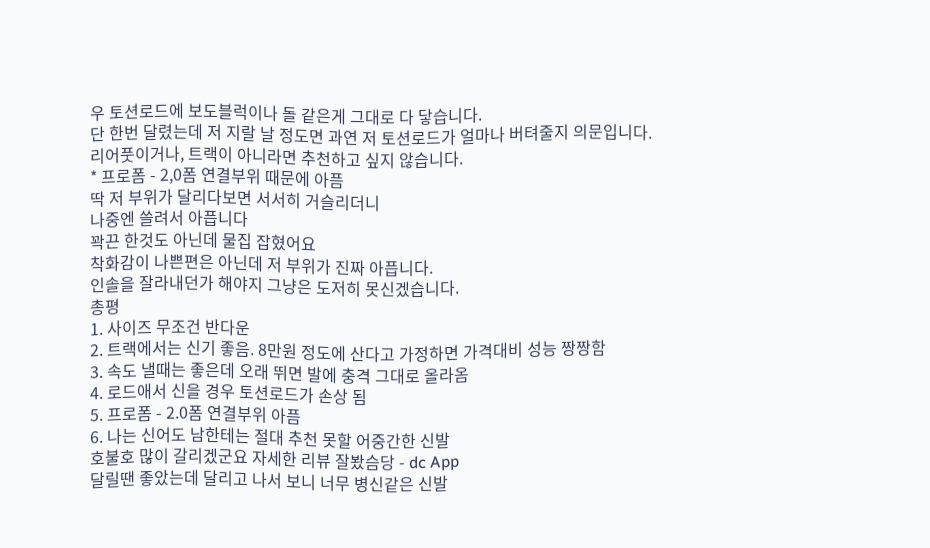우 토션로드에 보도블럭이나 돌 같은게 그대로 다 닿습니다.
단 한번 달렸는데 저 지랄 날 정도면 과연 저 토션로드가 얼마나 버텨줄지 의문입니다.
리어풋이거나, 트랙이 아니라면 추천하고 싶지 않습니다.
* 프로폼 - 2,0폼 연결부위 때문에 아픔
딱 저 부위가 달리다보면 서서히 거슬리더니
나중엔 쓸려서 아픕니다
꽉끈 한것도 아닌데 물집 잡혔어요
착화감이 나쁜편은 아닌데 저 부위가 진짜 아픕니다.
인솔을 잘라내던가 해야지 그냥은 도저히 못신겠습니다.
총평
1. 사이즈 무조건 반다운
2. 트랙에서는 신기 좋음. 8만원 정도에 산다고 가정하면 가격대비 성능 짱짱함
3. 속도 낼때는 좋은데 오래 뛰면 발에 충격 그대로 올라옴
4. 로드애서 신을 경우 토션로드가 손상 됨
5. 프로폼 - 2.0폼 연결부위 아픔
6. 나는 신어도 남한테는 절대 추천 못할 어중간한 신발
호불호 많이 갈리겠군요 자세한 리뷰 잘봤슴당 - dc App
달릴땐 좋았는데 달리고 나서 보니 너무 병신같은 신발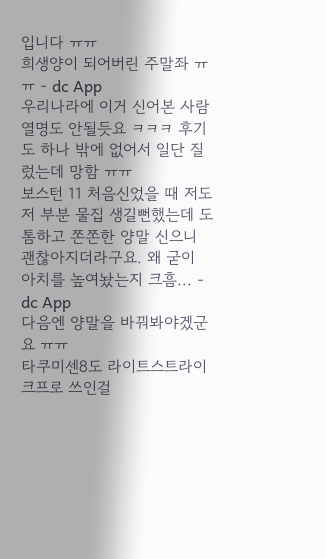입니다 ㅠㅠ
희생양이 되어버린 주말좌 ㅠㅠ - dc App
우리나라에 이거 신어본 사람 열명도 안될듯요 ㅋㅋㅋ 후기도 하나 밖에 없어서 일단 질렀는데 망함 ㅠㅠ
보스턴 11 처음신었을 때 저도 저 부분 물집 생길뻔했는데 도톰하고 쫀쫀한 양말 신으니 괜찮아지더라구요. 왜 굳이 아치를 높여놨는지 크흠... - dc App
다음엔 양말을 바꿔봐야겠군요 ㅠㅠ
타쿠미센8도 라이트스트라이크프로 쓰인걸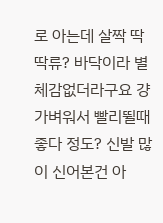로 아는데 살짝 딱딱류? 바닥이라 별체감없더라구요 걍 가벼워서 빨리뛸때 좋다 정도? 신발 많이 신어본건 아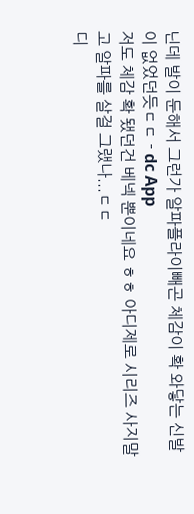닌데 발이 둔해서 그런가 알파플라이빼곤 체감이 확 와닿는 신발이 없었던듯ㄷㄷ - dc App
저도 체감 확 됐던건 베넥 뿐이네요 ㅎㅎ 아디제로 시리즈 사지말고 알파를 살걸 그랬나...ㄷㄷ
디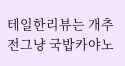테일한리뷰는 개추 전그냥 국밥카야노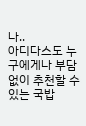나..
아디다스도 누구에게나 부담없이 추천할 수 있는 국밥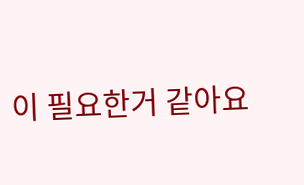이 필요한거 같아요